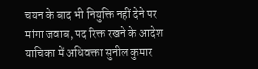चयन के बाद भी नियुक्ति नहीं देने पर मांगा जवाब, पद रिक्त रखने के आदेश
याचिका में अधिवक्ता सुनील कुमार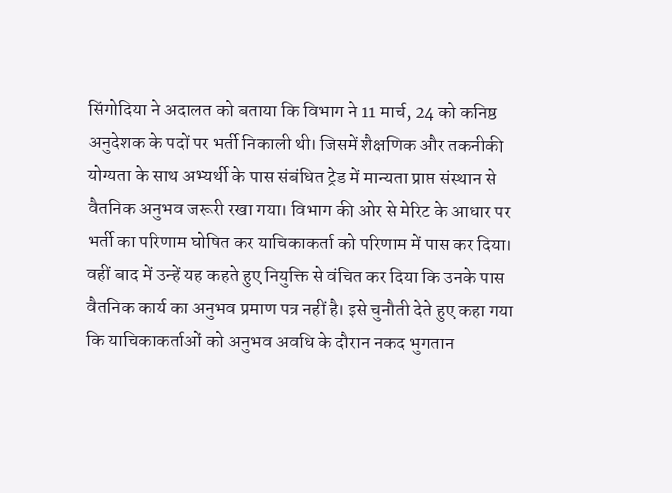सिंगोदिया ने अदालत को बताया कि विभाग ने 11 मार्च, 24 को कनिष्ठ अनुदेशक के पदों पर भर्ती निकाली थी। जिसमें शैक्षणिक और तकनीकी योग्यता के साथ अभ्यर्थी के पास संबंधित ट्रेड में मान्यता प्राप्त संस्थान से वैतनिक अनुभव जरूरी रखा गया। विभाग की ओर से मेरिट के आधार पर भर्ती का परिणाम घोषित कर याचिकाकर्ता को परिणाम में पास कर दिया। वहीं बाद में उन्हें यह कहते हुए नियुक्ति से वंचित कर दिया कि उनके पास वैतनिक कार्य का अनुभव प्रमाण पत्र नहीं है। इसे चुनौती देते हुए कहा गया कि याचिकाकर्ताओं को अनुभव अवधि के दौरान नकद भुगतान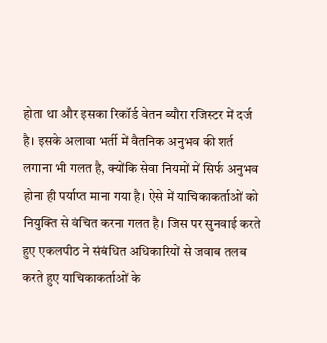होता था और इसका रिकॉर्ड वेतन ब्यौरा रजिस्टर में दर्ज है। इसके अलावा भर्ती में वैतनिक अनुभव की शर्त लगाना भी गलत है, क्योंकि सेवा नियमों में सिर्फ अनुभव होना ही पर्याप्त माना गया है। ऐसे में याचिकाकर्ताओं को नियुक्ति से वंचित करना गलत है। जिस पर सुनवाई करते हुए एकलपीठ ने संबंधित अधिकारियों से जवाब तलब करते हुए याचिकाकर्ताओं के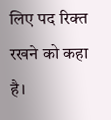लिए पद रिक्त रखने को कहा है।